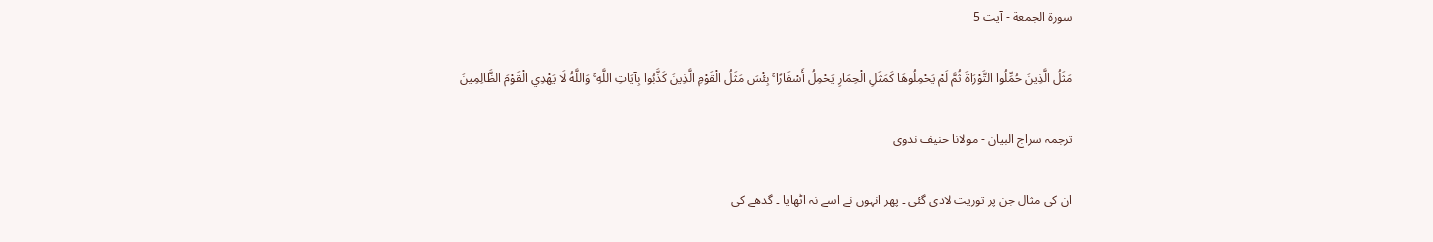سورة الجمعة - آیت 5

مَثَلُ الَّذِينَ حُمِّلُوا التَّوْرَاةَ ثُمَّ لَمْ يَحْمِلُوهَا كَمَثَلِ الْحِمَارِ يَحْمِلُ أَسْفَارًا ۚ بِئْسَ مَثَلُ الْقَوْمِ الَّذِينَ كَذَّبُوا بِآيَاتِ اللَّهِ ۚ وَاللَّهُ لَا يَهْدِي الْقَوْمَ الظَّالِمِينَ

ترجمہ سراج البیان - مولانا حنیف ندوی

ان کی مثال جن پر توریت لادی گئی ۔ پھر انہوں نے اسے نہ اٹھایا ۔ گدھے کی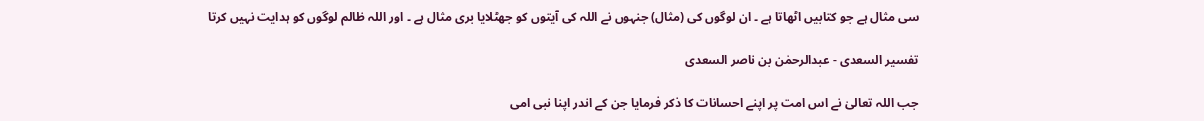سی مثال ہے جو کتابیں اٹھاتا ہے ۔ ان لوگوں کی (مثال) جنہوں نے اللہ کی آیتوں کو جھٹلایا بری مثال ہے ۔ اور اللہ ظالم لوگوں کو ہدایت نہیں کرتا

تفسیر السعدی - عبدالرحمٰن بن ناصر السعدی

جب اللہ تعالیٰ نے اس امت پر اپنے احسانات کا ذکر فرمایا جن کے اندر اپنا نبی امی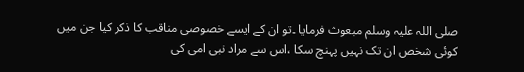صلی اللہ علیہ وسلم مبعوث فرمایا ۔تو ان کے ایسے خصوصی مناقب کا ذکر کیا جن میں کوئی شخص ان تک نہیں پہنچ سکا ،اس سے مراد نبی امی کی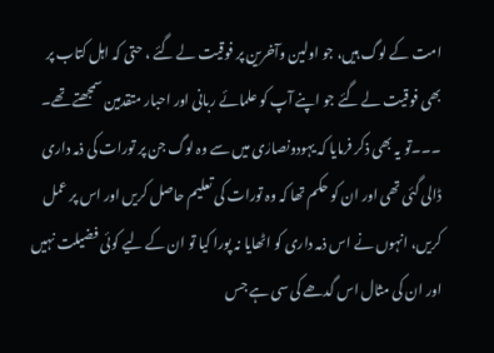امت کے لوگ ہیں، جو اولین وآخرین پر فوقیت لے گئے ، حتی کہ اہل کتاب پر بھی فوقیت لے گئے جو اپنے آپ کو علمائے ربانی اور احبار متقدمین سمجھتے تھے۔ ۔۔۔تو یہ بھی ذکر فرمایا کہ یہودونصارٰی میں سے وہ لوگ جن پر تورات کی ذمہ داری ڈالی گئی تھی اور ان کو حکم تھا کہ وہ تورات کی تعلیم حاصل کریں اور اس پر عمل کریں، انہوں نے اس ذمہ داری کو اٹھایا نہ پورا کیا تو ان کے لیے کوئی فضیلت نہیں اور ان کی مثال اس گدھے کی سی ہے جس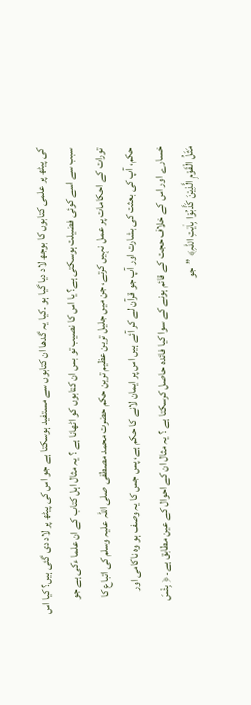کی پیٹھ پر علمی کتابوں کا بوجھ لاد دیا گیا ہو ۔کیا یہ گدھا ان کتابوں سے مستفید ہوسکتا ہے جو اس کی پیٹھ پر لاد دی گئی ہیں؟ کیا اس سبب سے اسے کوئی فضیلت ہوسکتی ہے؟ یا اس کا نصیب تو بس ان کتابوں کو اٹھانا ہے ؟ یہ مثال اہل کتاب کے ان علما ءکی ہے جو تورات کے احکامات پر عمل نہیں کرتے، جن میں جلیل ترین عظیم ترین حکم حضرت محمد مصطفی صلی اللہ علیہ وسلم کی اتباع کا حکم، آپ کی بعثت کی بشارت اور آپ جو قرآن لے کر آئے ہیں اس پر ایمان لانے کا حکم ہے، پس جس کا یہ وصف ہو وہ ناکامی اور خسارے اور اس کے خلاف حجت کے قائم ہونے کے سوا کیا فائدہ حاصل کرسکتا ہے ؟ یہ مثال ان کے احوال کے عین مطابق ہے۔ ﴿ بِئْسَ مَثَلُ الْقَوْمِ الَّذِیْنَ کَذَّبُوْا بِاٰیٰتِ اللّٰہِ﴾ ”جو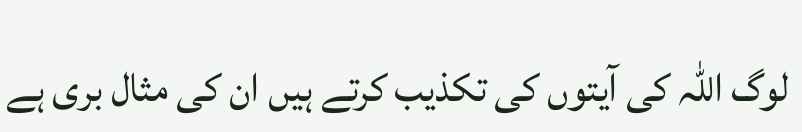لوگ اللہ کی آیتوں کی تکذیب کرتے ہیں ان کی مثال بری ہے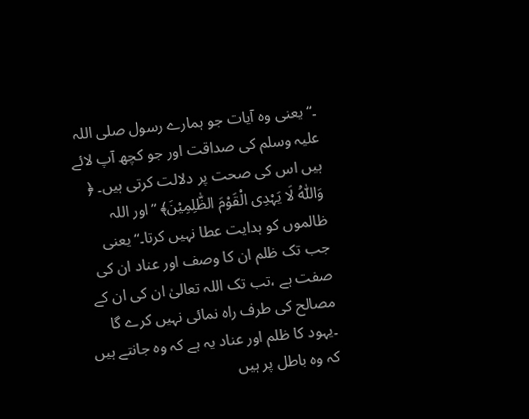۔“یعنی وہ آیات جو ہمارے رسول صلی اللہ علیہ وسلم کی صداقت اور جو کچھ آپ لائے ہیں اس کی صحت پر دلالت کرتی ہیں۔ ﴿ وَاللّٰہُ لَا یَہْدِی الْقَوْمَ الظّٰلِمِیْنَ﴾ ”اور اللہ ظالموں کو ہدایت عطا نہیں کرتا۔“ یعنی جب تک ظلم ان کا وصف اور عناد ان کی صفت ہے ،تب تک اللہ تعالیٰ ان کی ان کے مصالح کی طرف راہ نمائی نہیں کرے گا ۔یہود کا ظلم اور عناد یہ ہے کہ وہ جانتے ہیں کہ وہ باطل پر ہیں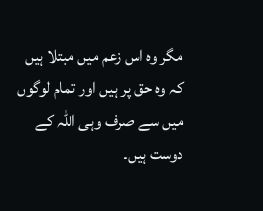مگر وہ اس زعم میں مبتلا ہیں کہ وہ حق پر ہیں اور تمام لوگوں میں سے صرف وہی اللہ کے دوست ہیں۔